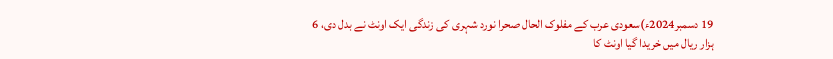19 دسمبر2024ء)سعودی عرب کے مفلوک الحال صحرا نورد شہری کی زندگی ایک اونٹ نے بدل دی، 6 ہزار ریال میں خریدا گیا اونٹ کا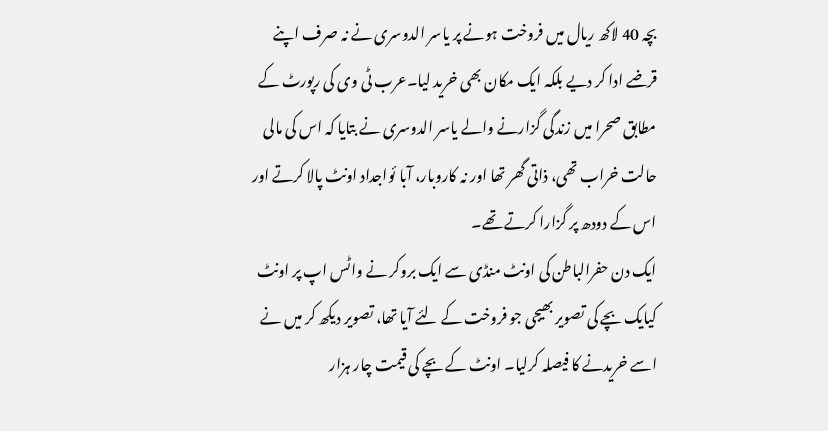بچہ 40 لاکھ ریال میں فروخت ہونے پر یاسر الدوسری نے نہ صرف اپنے قرضے ادا کر دیے بلکہ ایک مکان بھی خرید لیا۔عرب ٹی وی کی رپورٹ کے مطابق صحرا میں زندگی گزارنے والے یاسر الدوسری نے بتایا کہ اس کی مالی حالت خراب تھی، ذاتی گھر تھا اور نہ کاروبار، آبا ئواجداد اونٹ پالا کرتے اور اس کے دودھ پر گزارا کرتے تھے۔
ایک دن حفرالباطن کی اونٹ منڈی سے ایک بروکر نے واٹس اپ پر اونٹ کیایک بچے کی تصویر بھیجی جو فروخت کے لئے آیا تھا، تصویر دیکھ کر میں نے اسے خریدنے کا فیصلہ کرلیا۔ اونٹ کے بچے کی قیمت چار ہزار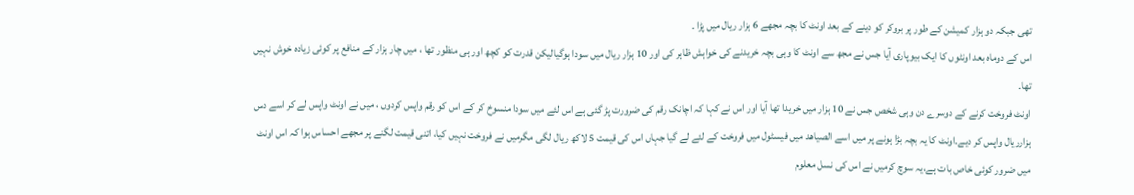تھی جبکہ دو ہزار کمیشن کے طور پر بروکر کو دینے کے بعد اونٹ کا بچہ مجھے 6 ہزار ریال میں پڑا ۔
اس کے دوماہ بعد اونٹوں کا ایک بیوپاری آیا جس نے مجھ سے اونٹ کا وہی بچہ خریدنے کی خواہش ظاہر کی اور 10 ہزار ریال میں سودا ہوگیالیکن قدرت کو کچھ اور ہی منظور تھا ، میں چار ہزار کے منافع پر کوئی زیادہ خوش نہیں تھا۔
اونٹ فروخت کرنے کے دوسرے دن وہی شخص جس نے 10 ہزار میں خریدا تھا آیا اور اس نے کہا کہ اچانک رقم کی ضرورت پڑ گئی ہے اس لئے میں سودا منسوخ کر کے اس کو رقم واپس کردوں ، میں نے اونٹ واپس لے کر اسے دس ہزارریال واپس کر دیے۔اونٹ کا یہ بچہ بڑا ہونے پر میں اسے الصیاھد میں فیسٹول میں فروخت کے لئے لے گیا جہاں اس کی قیمت 5 لاکھ ریال لگی مگرمیں نے فروخت نہیں کیا، اتنی قیمت لگنے پر مجھے احساس ہوا کہ اس اونٹ میں ضرور کوئی خاص بات ہے،یہ سوچ کرمیں نے اس کی نسل معلوم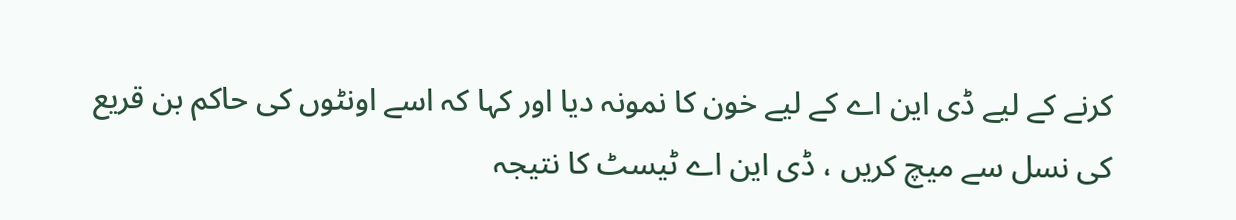کرنے کے لیے ڈی این اے کے لیے خون کا نمونہ دیا اور کہا کہ اسے اونٹوں کی حاکم بن قریع کی نسل سے میچ کریں ، ڈی این اے ٹیسٹ کا نتیجہ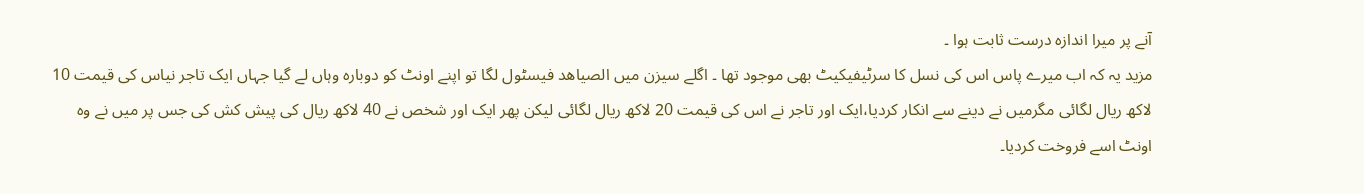آنے پر میرا اندازہ درست ثابت ہوا ۔
مزید یہ کہ اب میرے پاس اس کی نسل کا سرٹیفیکیٹ بھی موجود تھا ۔ اگلے سیزن میں الصیاھد فیسٹول لگا تو اپنے اونٹ کو دوبارہ وہاں لے گیا جہاں ایک تاجر نیاس کی قیمت 10 لاکھ ریال لگائی مگرمیں نے دینے سے انکار کردیا،ایک اور تاجر نے اس کی قیمت 20 لاکھ ریال لگائی لیکن پھر ایک اور شخص نے 40 لاکھ ریال کی پیش کش کی جس پر میں نے وہ اونٹ اسے فروخت کردیا۔